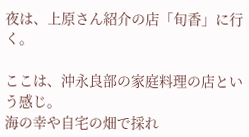夜は、上原さん紹介の店「旬香」に行く。

ここは、沖永良部の家庭料理の店という感じ。
海の幸や自宅の畑で採れ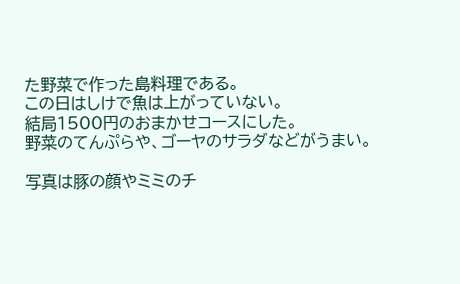た野菜で作った島料理である。
この日はしけで魚は上がっていない。
結局1500円のおまかせコースにした。
野菜のてんぷらや、ゴーヤのサラダなどがうまい。

写真は豚の顔やミミのチ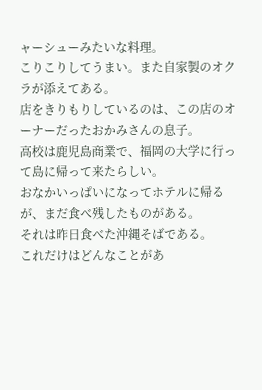ャーシューみたいな料理。
こりこりしてうまい。また自家製のオクラが添えてある。
店をきりもりしているのは、この店のオーナーだったおかみさんの息子。
高校は鹿児島商業で、福岡の大学に行って島に帰って来たらしい。
おなかいっぱいになってホテルに帰るが、まだ食べ残したものがある。
それは昨日食べた沖縄そばである。
これだけはどんなことがあ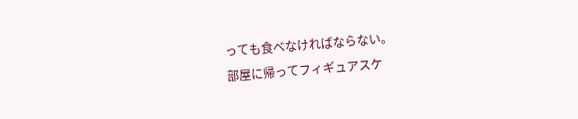っても食べなければならない。
部屋に帰ってフィギュアスケ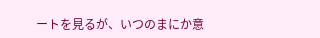ートを見るが、いつのまにか意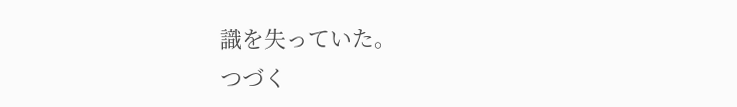識を失っていた。
つづく